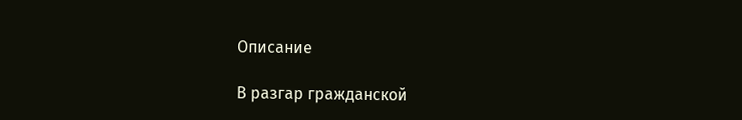Описание

В разгар гражданской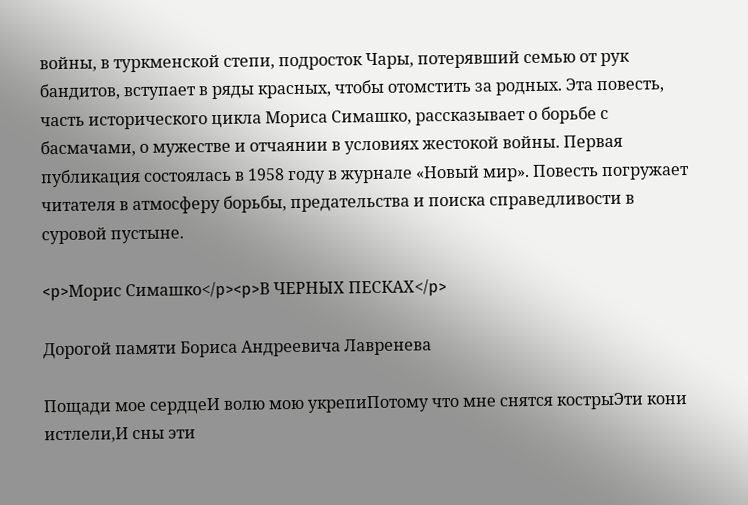войны, в туркменской степи, подросток Чары, потерявший семью от рук бандитов, вступает в ряды красных, чтобы отомстить за родных. Эта повесть, часть исторического цикла Мориса Симашко, рассказывает о борьбе с басмачами, о мужестве и отчаянии в условиях жестокой войны. Первая публикация состоялась в 1958 году в журнале «Новый мир». Повесть погружает читателя в атмосферу борьбы, предательства и поиска справедливости в суровой пустыне.

<p>Морис Симашко</p><p>В ЧЕРНЫХ ПЕСКАХ</p>

Дорогой памяти Бориса Андреевича Лавренева

Пощади мое сердцеИ волю мою укрепиПотому что мне снятся кострыЭти кони истлели,И сны эти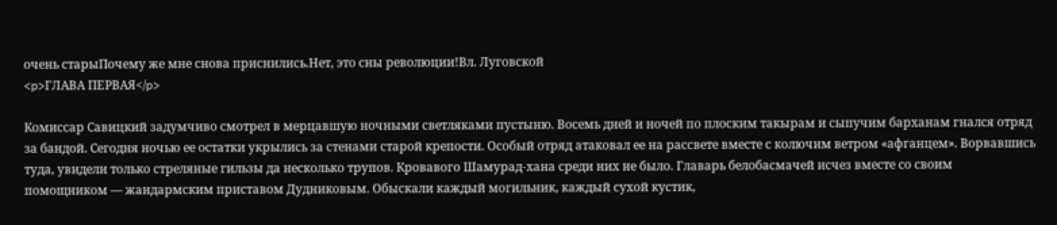очень старыПочему же мне снова приснились.Нет, это сны революции!Вл. Луговской
<p>ГЛАВА ПЕРВАЯ</p>

Комиссар Савицкий задумчиво смотрел в мерцавшую ночными светляками пустыню. Восемь дней и ночей по плоским такырам и сыпучим барханам гнался отряд за бандой. Сегодня ночью ее остатки укрылись за стенами старой крепости. Особый отряд атаковал ее на рассвете вместе с колючим ветром «афганцем». Ворвавшись туда, увидели только стреляные гильзы да несколько трупов. Кровавого Шамурад-хана среди них не было. Главарь белобасмачей исчез вместе со своим помощником — жандармским приставом Дудниковым. Обыскали каждый могильник, каждый сухой кустик,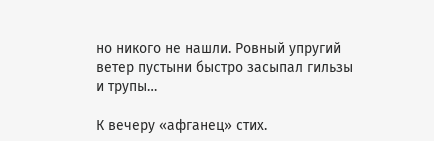но никого не нашли. Ровный упругий ветер пустыни быстро засыпал гильзы и трупы…

К вечеру «афганец» стих.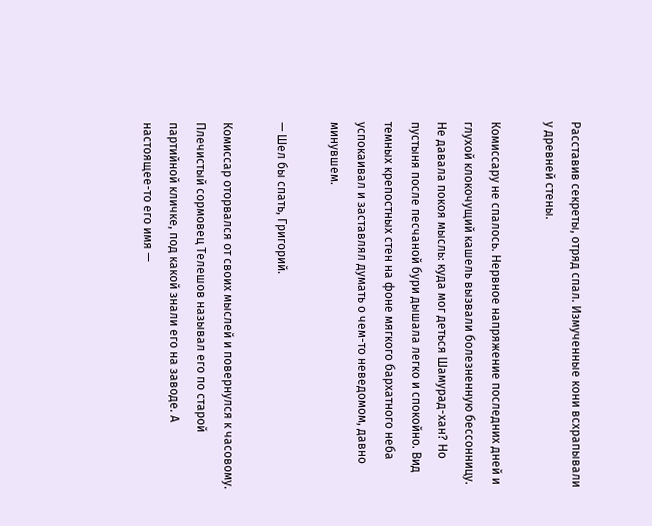Расставив секреты, отряд спал. Измученные кони всхрапывали у древней стены.

Комиссару не спалось. Нервное напряжение последних дней и глухой клокочущий кашель вызвали болезненную бессонницу. Не давала покоя мысль: куда мог деться Шамурад-хан? Но пустыня после песчаной бури дышала легко и спокойно. Вид темных крепостных стен на фоне мягкого бархатного неба успокаивал и заставлял думать о чем-то неведомом, давно минувшем.

— Шел бы спать, Григорий.

Комиссар оторвался от своих мыслей и повернулся к часовому. Плечистый сормовец Телешов называл его по старой партийной кличке, под какой знали его на заводе. А настоящее-то его имя —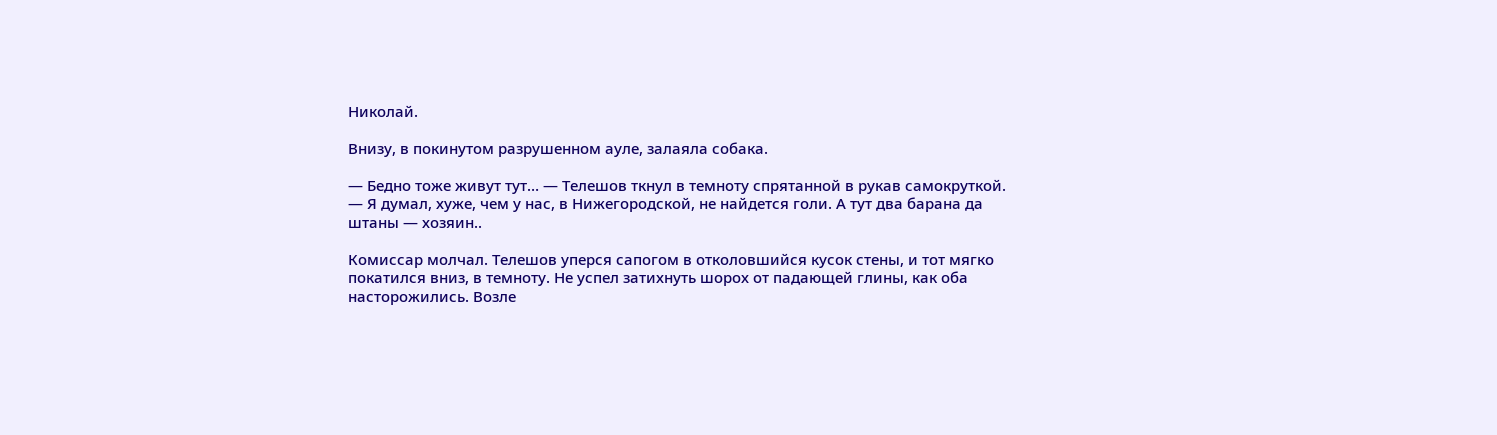Николай.

Внизу, в покинутом разрушенном ауле, залаяла собака.

— Бедно тоже живут тут… — Телешов ткнул в темноту спрятанной в рукав самокруткой. — Я думал, хуже, чем у нас, в Нижегородской, не найдется голи. А тут два барана да штаны — хозяин..

Комиссар молчал. Телешов уперся сапогом в отколовшийся кусок стены, и тот мягко покатился вниз, в темноту. Не успел затихнуть шорох от падающей глины, как оба насторожились. Возле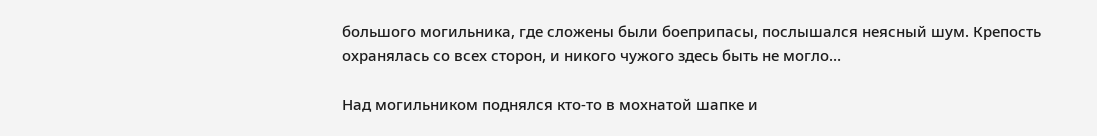большого могильника, где сложены были боеприпасы, послышался неясный шум. Крепость охранялась со всех сторон, и никого чужого здесь быть не могло…

Над могильником поднялся кто-то в мохнатой шапке и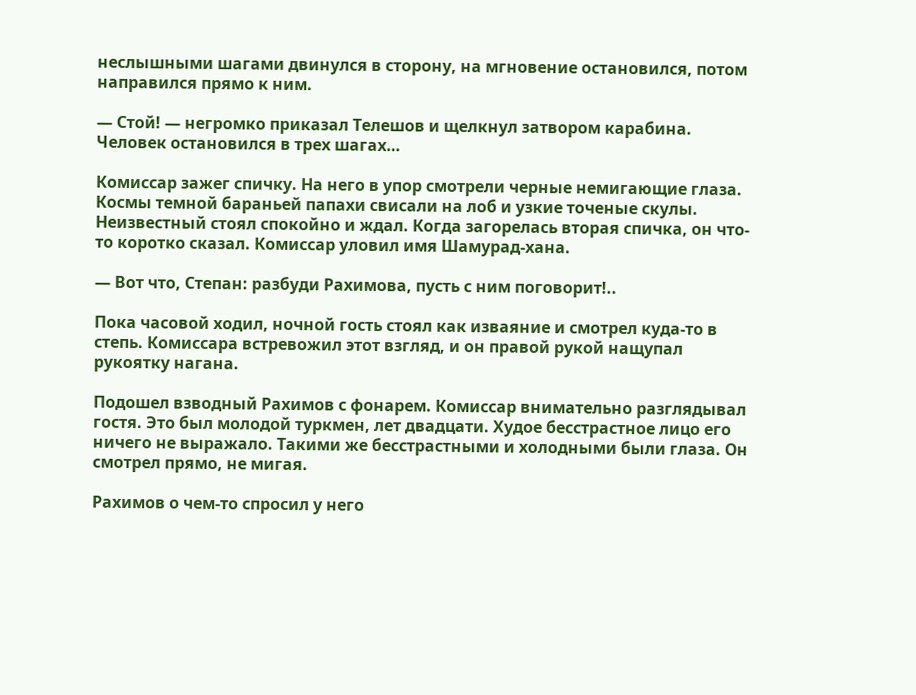неслышными шагами двинулся в сторону, на мгновение остановился, потом направился прямо к ним.

— Стой! — негромко приказал Телешов и щелкнул затвором карабина. Человек остановился в трех шагах…

Комиссар зажег спичку. На него в упор смотрели черные немигающие глаза. Космы темной бараньей папахи свисали на лоб и узкие точеные скулы. Неизвестный стоял спокойно и ждал. Когда загорелась вторая спичка, он что-то коротко сказал. Комиссар уловил имя Шамурад-хана.

— Вот что, Степан: разбуди Рахимова, пусть с ним поговорит!..

Пока часовой ходил, ночной гость стоял как изваяние и смотрел куда-то в степь. Комиссара встревожил этот взгляд, и он правой рукой нащупал рукоятку нагана.

Подошел взводный Рахимов с фонарем. Комиссар внимательно разглядывал гостя. Это был молодой туркмен, лет двадцати. Худое бесстрастное лицо его ничего не выражало. Такими же бесстрастными и холодными были глаза. Он смотрел прямо, не мигая.

Рахимов о чем-то спросил у него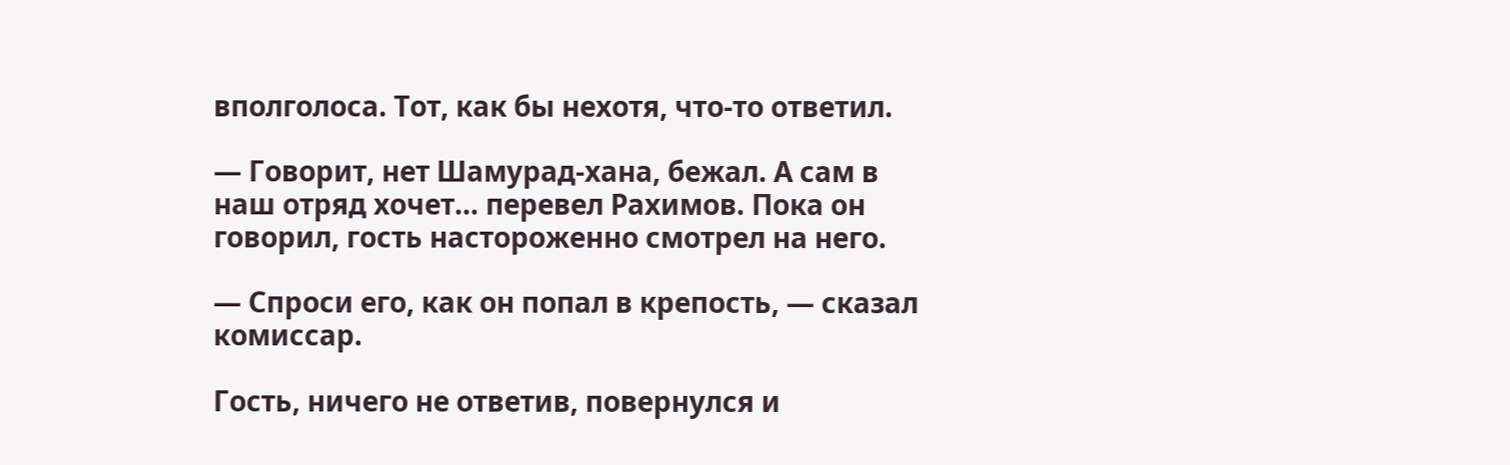вполголоса. Тот, как бы нехотя, что-то ответил.

— Говорит, нет Шамурад-хана, бежал. А сам в наш отряд хочет… перевел Рахимов. Пока он говорил, гость настороженно смотрел на него.

— Спроси его, как он попал в крепость, — сказал комиссар.

Гость, ничего не ответив, повернулся и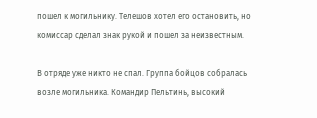пошел к могильнику. Телешов хотел его остановить, но комиссар сделал знак рукой и пошел за неизвестным.

В отряде уже никто не спал. Группа бойцов собралась возле могильника. Командир Пельтинь, высокий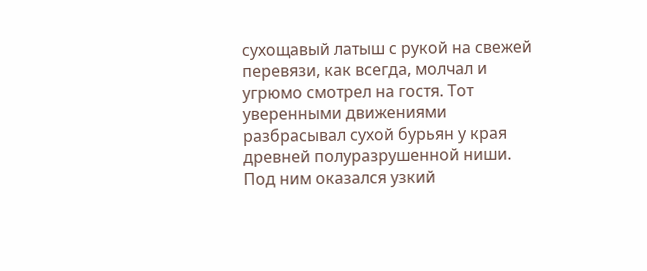сухощавый латыш с рукой на свежей перевязи, как всегда, молчал и угрюмо смотрел на гостя. Тот уверенными движениями разбрасывал сухой бурьян у края древней полуразрушенной ниши. Под ним оказался узкий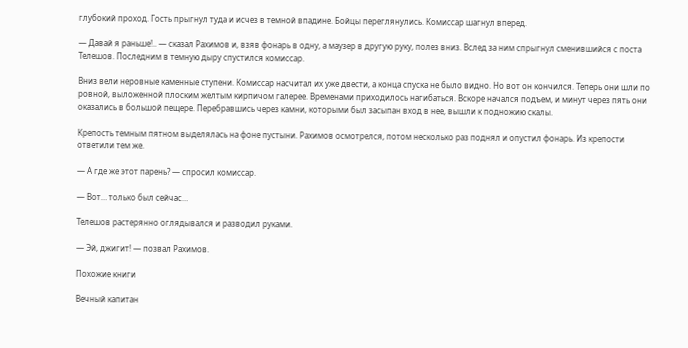глубокий проход. Гость прыгнул туда и исчез в темной впадине. Бойцы переглянулись. Комиссар шагнул вперед.

— Давай я раньше!.. — сказал Рахимов и, взяв фонарь в одну, а маузер в другую руку, полез вниз. Вслед за ним спрыгнул сменившийся с поста Телешов. Последним в темную дыру спустился комиссар.

Вниз вели неровные каменные ступени. Комиссар насчитал их уже двести, а конца спуска не было видно. Но вот он кончился. Теперь они шли по ровной, выложенной плоским желтым кирпичом галерее. Временами приходилось нагибаться. Вскоре начался подъем, и минут через пять они оказались в большой пещере. Перебравшись через камни, которыми был засыпан вход в нее, вышли к подножию скалы.

Крепость темным пятном выделялась на фоне пустыни. Рахимов осмотрелся, потом несколько раз поднял и опустил фонарь. Из крепости ответили тем же.

— А где же этот парень? — спросил комиссар.

— Вот… только был сейчас…

Телешов растерянно оглядывался и разводил руками.

— Эй, джигит! — позвал Рахимов.

Похожие книги

Вечный капитан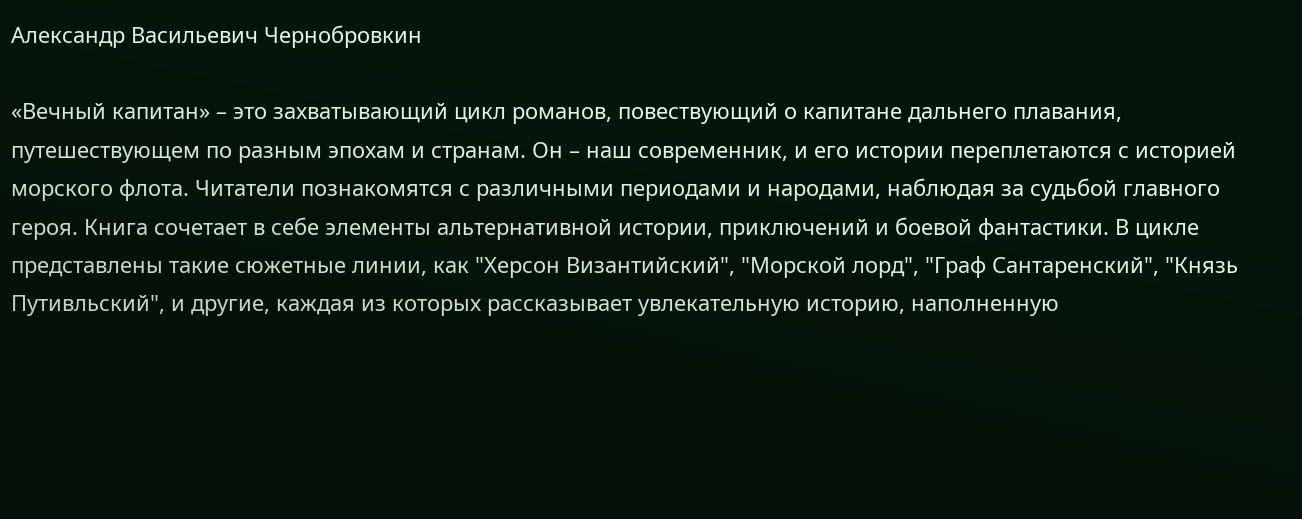Александр Васильевич Чернобровкин

«Вечный капитан» – это захватывающий цикл романов, повествующий о капитане дальнего плавания, путешествующем по разным эпохам и странам. Он – наш современник, и его истории переплетаются с историей морского флота. Читатели познакомятся с различными периодами и народами, наблюдая за судьбой главного героя. Книга сочетает в себе элементы альтернативной истории, приключений и боевой фантастики. В цикле представлены такие сюжетные линии, как "Херсон Византийский", "Морской лорд", "Граф Сантаренский", "Князь Путивльский", и другие, каждая из которых рассказывает увлекательную историю, наполненную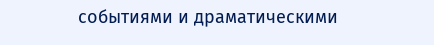событиями и драматическими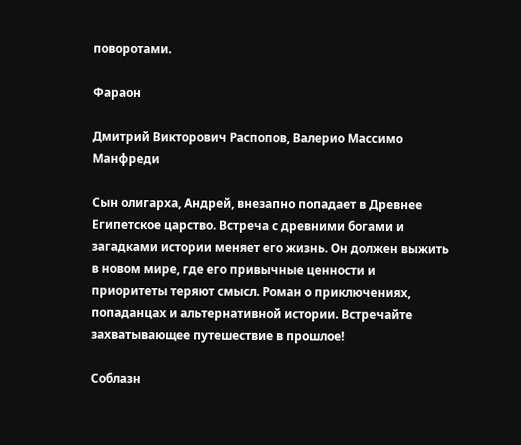поворотами.

Фараон

Дмитрий Викторович Распопов, Валерио Массимо Манфреди

Сын олигарха, Андрей, внезапно попадает в Древнее Египетское царство. Встреча с древними богами и загадками истории меняет его жизнь. Он должен выжить в новом мире, где его привычные ценности и приоритеты теряют смысл. Роман о приключениях, попаданцах и альтернативной истории. Встречайте захватывающее путешествие в прошлое!

Соблазн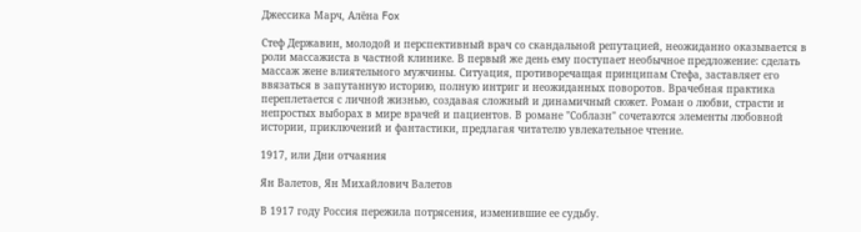Джессика Марч, Алёна Fox

Стеф Державин, молодой и перспективный врач со скандальной репутацией, неожиданно оказывается в роли массажиста в частной клинике. В первый же день ему поступает необычное предложение: сделать массаж жене влиятельного мужчины. Ситуация, противоречащая принципам Стефа, заставляет его ввязаться в запутанную историю, полную интриг и неожиданных поворотов. Врачебная практика переплетается с личной жизнью, создавая сложный и динамичный сюжет. Роман о любви, страсти и непростых выборах в мире врачей и пациентов. В романе "Соблазн" сочетаются элементы любовной истории, приключений и фантастики, предлагая читателю увлекательное чтение.

1917, или Дни отчаяния

Ян Валетов, Ян Михайлович Валетов

В 1917 году Россия пережила потрясения, изменившие ее судьбу.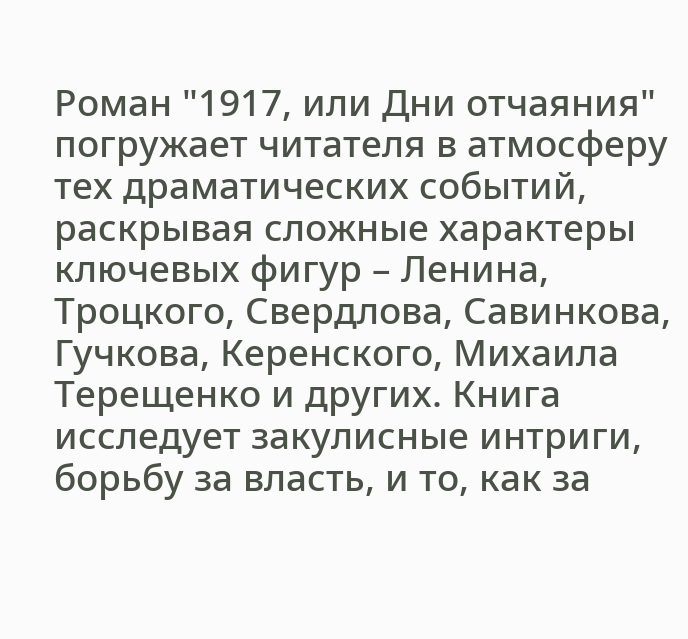Роман "1917, или Дни отчаяния" погружает читателя в атмосферу тех драматических событий, раскрывая сложные характеры ключевых фигур – Ленина, Троцкого, Свердлова, Савинкова, Гучкова, Керенского, Михаила Терещенко и других. Книга исследует закулисные интриги, борьбу за власть, и то, как за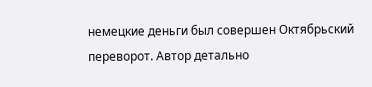немецкие деньги был совершен Октябрьский переворот. Автор детально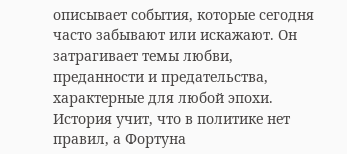описывает события, которые сегодня часто забывают или искажают. Он затрагивает темы любви, преданности и предательства, характерные для любой эпохи. История учит, что в политике нет правил, а Фортуна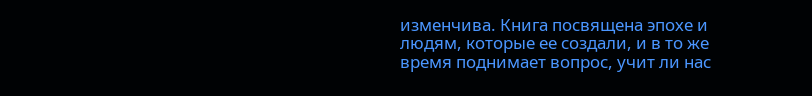изменчива. Книга посвящена эпохе и людям, которые ее создали, и в то же время поднимает вопрос, учит ли нас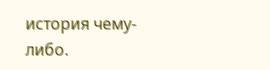история чему-либо.